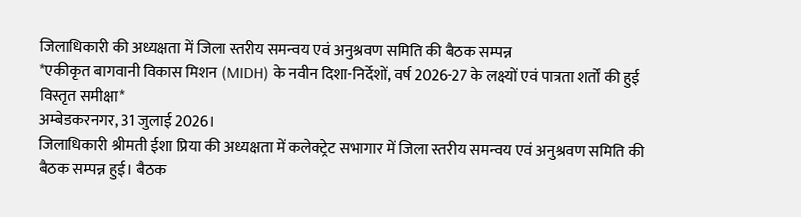जिलाधिकारी की अध्यक्षता में जिला स्तरीय समन्वय एवं अनुश्रवण समिति की बैठक सम्पन्न
*एकीकृत बागवानी विकास मिशन (MIDH) के नवीन दिशा-निर्देशों, वर्ष 2026-27 के लक्ष्यों एवं पात्रता शर्तों की हुई विस्तृत समीक्षा*
अम्बेडकरनगर, 31 जुलाई 2026।
जिलाधिकारी श्रीमती ईशा प्रिया की अध्यक्षता में कलेक्ट्रेट सभागार में जिला स्तरीय समन्वय एवं अनुश्रवण समिति की बैठक सम्पन्न हुई। बैठक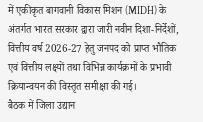में एकीकृत बागवानी विकास मिशन (MIDH) के अंतर्गत भारत सरकार द्वारा जारी नवीन दिशा-निर्देशों, वित्तीय वर्ष 2026-27 हेतु जनपद को प्राप्त भौतिक एवं वित्तीय लक्ष्यों तथा विभिन्न कार्यक्रमों के प्रभावी क्रियान्वयन की विस्तृत समीक्षा की गई।
बैठक में जिला उद्यान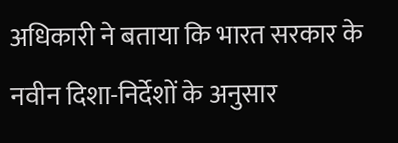अधिकारी ने बताया कि भारत सरकार के नवीन दिशा-निर्देशों के अनुसार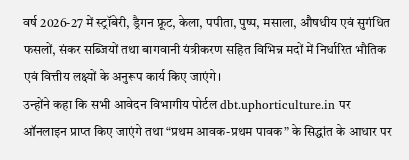वर्ष 2026-27 में स्ट्रॉबेरी, ड्रैगन फ्रूट, केला, पपीता, पुष्प, मसाला, औषधीय एवं सुगंधित फसलों, संकर सब्जियों तथा बागवानी यंत्रीकरण सहित विभिन्न मदों में निर्धारित भौतिक एवं वित्तीय लक्ष्यों के अनुरूप कार्य किए जाएंगे।
उन्होंने कहा कि सभी आवेदन विभागीय पोर्टल dbt.uphorticulture.in पर ऑनलाइन प्राप्त किए जाएंगे तथा “प्रथम आवक-प्रथम पावक” के सिद्धांत के आधार पर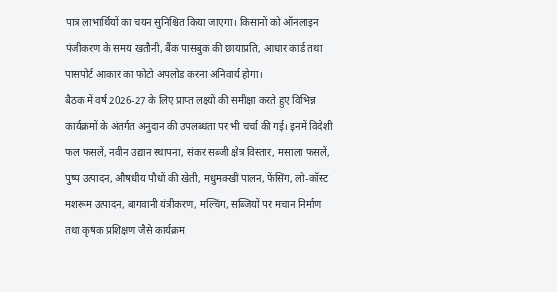पात्र लाभार्थियों का चयन सुनिश्चित किया जाएगा। किसानों को ऑनलाइन पंजीकरण के समय खतौनी, बैंक पासबुक की छायाप्रति, आधार कार्ड तथा पासपोर्ट आकार का फोटो अपलोड करना अनिवार्य होगा।
बैठक में वर्ष 2026-27 के लिए प्राप्त लक्ष्यों की समीक्षा करते हुए विभिन्न कार्यक्रमों के अंतर्गत अनुदान की उपलब्धता पर भी चर्चा की गई। इनमें विदेशी फल फसलें, नवीन उद्यान स्थापना, संकर सब्जी क्षेत्र विस्तार, मसाला फसलें, पुष्प उत्पादन, औषधीय पौधों की खेती, मधुमक्खी पालन, फेंसिंग, लो-कॉस्ट मशरूम उत्पादन, बागवानी यंत्रीकरण, मल्चिंग, सब्जियों पर मचान निर्माण तथा कृषक प्रशिक्षण जैसे कार्यक्रम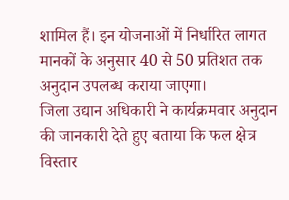शामिल हैं। इन योजनाओं में निर्धारित लागत मानकों के अनुसार 40 से 50 प्रतिशत तक अनुदान उपलब्ध कराया जाएगा।
जिला उद्यान अधिकारी ने कार्यक्रमवार अनुदान की जानकारी देते हुए बताया कि फल क्षेत्र विस्तार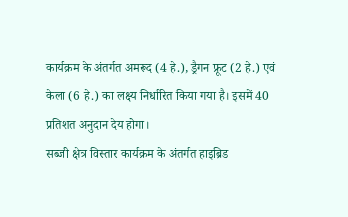कार्यक्रम के अंतर्गत अमरूद (4 हे.), ड्रैगन फ्रूट (2 हे.) एवं केला (6 हे.) का लक्ष्य निर्धारित किया गया है। इसमें 40 प्रतिशत अनुदान देय होगा।
सब्जी क्षेत्र विस्तार कार्यक्रम के अंतर्गत हाइब्रिड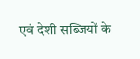एवं देशी सब्जियों के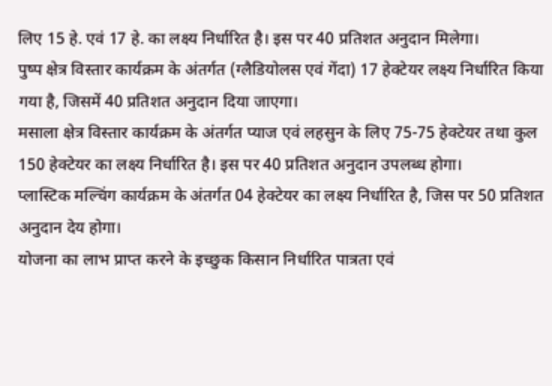लिए 15 हे. एवं 17 हे. का लक्ष्य निर्धारित है। इस पर 40 प्रतिशत अनुदान मिलेगा।
पुष्प क्षेत्र विस्तार कार्यक्रम के अंतर्गत (ग्लैडियोलस एवं गेंदा) 17 हेक्टेयर लक्ष्य निर्धारित किया गया है, जिसमें 40 प्रतिशत अनुदान दिया जाएगा।
मसाला क्षेत्र विस्तार कार्यक्रम के अंतर्गत प्याज एवं लहसुन के लिए 75-75 हेक्टेयर तथा कुल 150 हेक्टेयर का लक्ष्य निर्धारित है। इस पर 40 प्रतिशत अनुदान उपलब्ध होगा।
प्लास्टिक मल्चिंग कार्यक्रम के अंतर्गत 04 हेक्टेयर का लक्ष्य निर्धारित है, जिस पर 50 प्रतिशत अनुदान देय होगा।
योजना का लाभ प्राप्त करने के इच्छुक किसान निर्धारित पात्रता एवं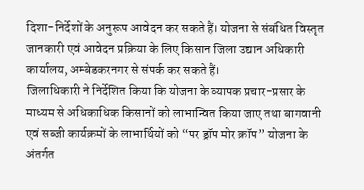दिशा-निर्देशों के अनुरूप आवेदन कर सकते हैं। योजना से संबंधित विस्तृत जानकारी एवं आवेदन प्रक्रिया के लिए किसान जिला उद्यान अधिकारी कार्यालय, अम्बेडकरनगर से संपर्क कर सकते हैं।
जिलाधिकारी ने निर्देशित किया कि योजना के व्यापक प्रचार-प्रसार के माध्यम से अधिकाधिक किसानों को लाभान्वित किया जाए तथा बागवानी एवं सब्जी कार्यक्रमों के लाभार्थियों को “पर ड्रॉप मोर क्रॉप” योजना के अंतर्गत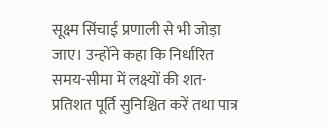सूक्ष्म सिंचाई प्रणाली से भी जोड़ा जाए। उन्होंने कहा कि निर्धारित समय-सीमा में लक्ष्यों की शत-प्रतिशत पूर्ति सुनिश्चित करें तथा पात्र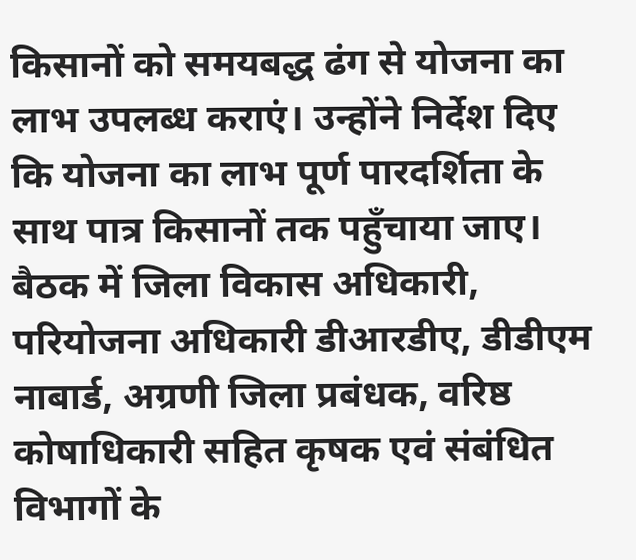किसानों को समयबद्ध ढंग से योजना का लाभ उपलब्ध कराएं। उन्होंने निर्देश दिए कि योजना का लाभ पूर्ण पारदर्शिता के साथ पात्र किसानों तक पहुँचाया जाए।
बैठक में जिला विकास अधिकारी, परियोजना अधिकारी डीआरडीए, डीडीएम नाबार्ड, अग्रणी जिला प्रबंधक, वरिष्ठ कोषाधिकारी सहित कृषक एवं संबंधित विभागों के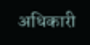अधिकारी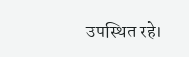उपस्थित रहे।